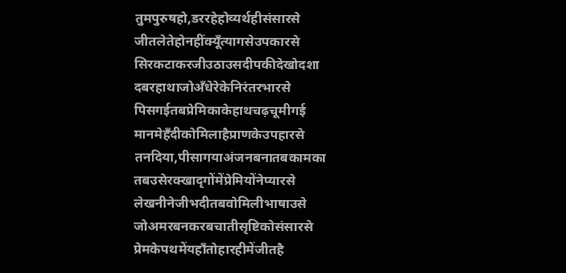तुमपुरुषहो,डररहेहोव्यर्थहीसंसारसे
जीतलेतेहोनहींक्यूँत्यागसेउपकारसे
सिरकटाकरजीउठाउसदीपकीदेखोदशा
दबरहाथाजोअँधेरेकेनिरंतरभारसे
पिसगईतबप्रेमिकाकेहाथचढ़चूमीगई
मानमेहँदीकोमिलाहैप्राणकेउपहारसे
तनदिया,पीसागयाअंजनबनातबकामका
तबउसेरक्खादृगोंमेंप्रेमियोंनेप्यारसे
लेखनीनेजीभदीतबवोमिलीभाषाउसे
जोअमरबनकरबचातीसृष्टिकोसंसारसे
प्रेमकेपथमेंयहाँतोहारहीमेंजीतहै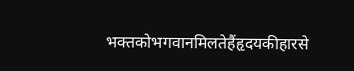भक्तकोभगवानमिलतेहैंहृदयकीहारसे